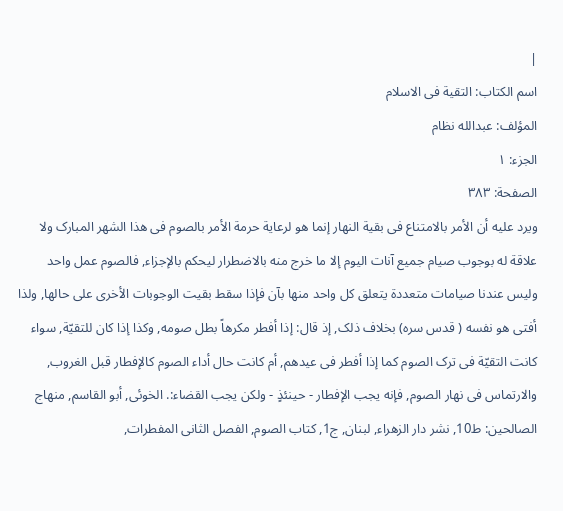|
اسم الکتاب: التقیة فی الاسلام
المؤلف: عبدالله نظام
الجزء: ۱
الصفحة: ٣۸٣
ویرد علیه أن الأمر بالامتناع فی بقیة النهار إنما هو لرعایة حرمة الأمر بالصوم فی هذا الشهر المبارک ولا علاقة له بوجوب صیام جمیع آنات الیوم إلا ما خرج منه بالاضطرار لیحکم بالإجزاء, فالصوم عمل واحد ولیس عندنا صیامات متعددة یتعلق کل واحد منها بآن فإذا سقط بقیت الوجوبات الأخرى على حالها, ولذا أفتى هو نفسه ( قدس سره) بخلاف ذلک, إذ قال: إذا أفطر مکرهاً بطل صومه, وکذا إذا کان للتقیّة, سواء کانت التقیّة فی ترک الصوم کما إذا أفطر فی عیدهم, أم کانت حال أداء الصوم کالإفطار قبل الغروب, والارتماس فی نهار الصوم, فإنه یجب الإفطار - حینئذٍ - ولکن یجب القضاء:. الخوئی, أبو القاسم, منهاج الصالحین: ط10, نشر دار الزهراء, لبنان, ج1, کتاب الصوم, الفصل الثانی المفطرات,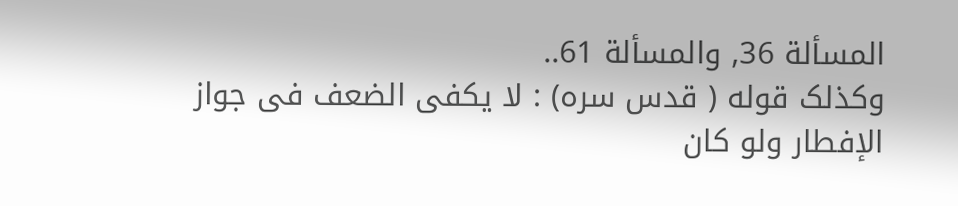المسألة 36, والمسألة 61..
وکذلک قوله ( قدس سره) : لا یکفی الضعف فی جواز الإفطار ولو کان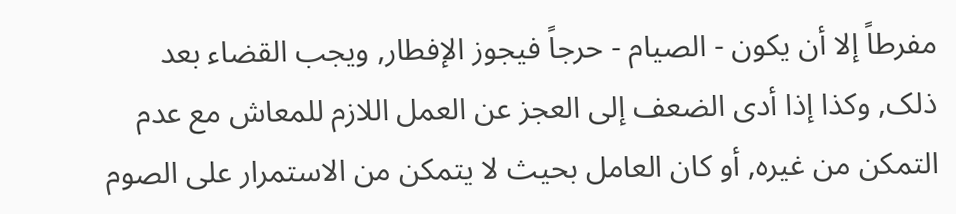مفرطاً إلا أن یکون - الصیام - حرجاً فیجوز الإفطار, ویجب القضاء بعد ذلک, وکذا إذا أدى الضعف إلى العجز عن العمل اللازم للمعاش مع عدم التمکن من غیره, أو کان العامل بحیث لا یتمکن من الاستمرار على الصوم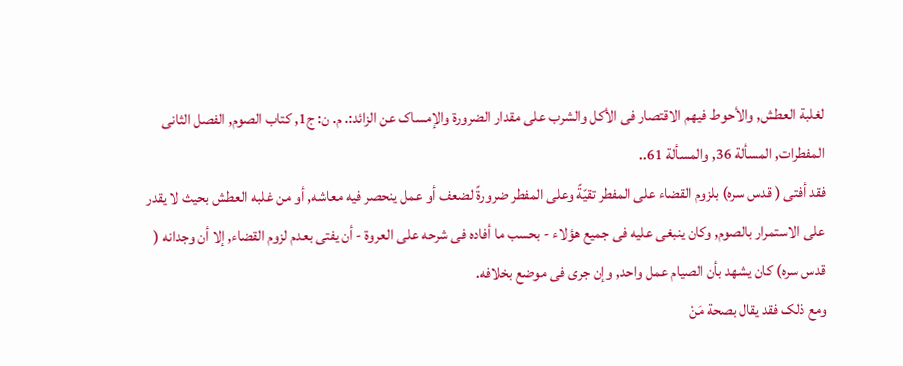لغلبة العطش, والأحوط فیهم الاقتصار فی الأکل والشرب على مقدار الضرورة والإمساک عن الزائد:. م. ن: ج1, کتاب الصوم, الفصل الثانی المفطرات, المسألة 36, والمسألة 61..
فقد أفتى ( قدس سره) بلزوم القضاء على المفطر تقیّةً وعلى المفطر ضرورةً لضعف أو عمل ینحصر فیه معاشه, أو من غلبه العطش بحیث لا یقدر على الاستمرار بالصوم, وکان ینبغی علیه فی جمیع هؤلاء - بحسب ما أفاده فی شرحه على العروة - أن یفتی بعدم لزوم القضاء, إلا أن وجدانه ( قدس سره) کان یشهد بأن الصیام عمل واحد, وإن جرى فی موضع بخلافه.
ومع ذلک فقد یقال بصحة مَنْ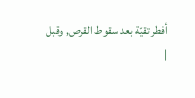أفطر تقیّة بعد سقوط القرص, وقبل
|